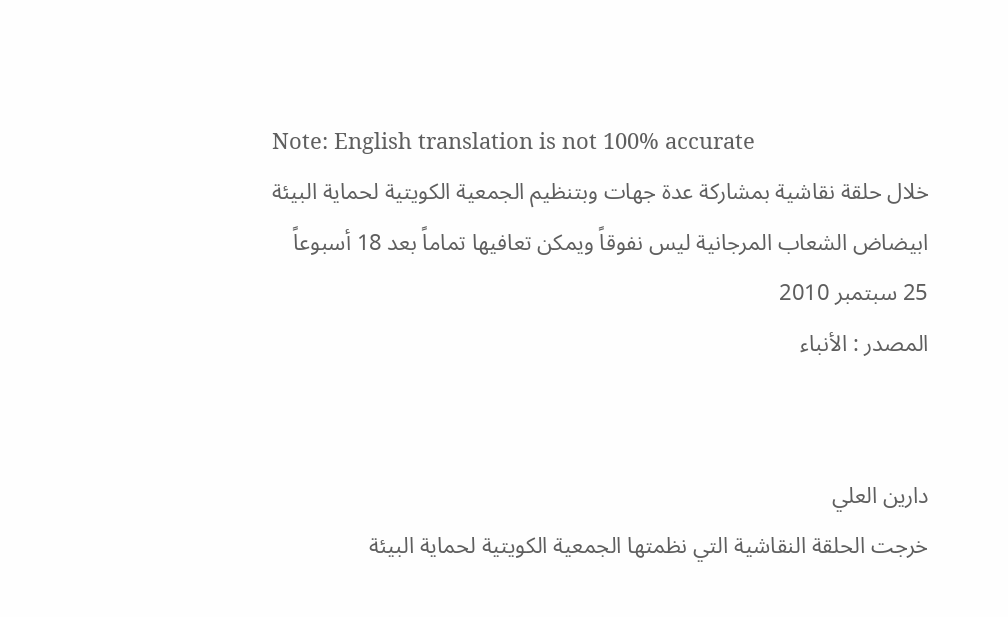Note: English translation is not 100% accurate
خلال حلقة نقاشية بمشاركة عدة جهات وبتنظيم الجمعية الكويتية لحماية البيئة
ابيضاض الشعاب المرجانية ليس نفوقاً ويمكن تعافيها تماماً بعد 18 أسبوعاً
25 سبتمبر 2010
المصدر : الأنباء


دارين العلي
خرجت الحلقة النقاشية التي نظمتها الجمعية الكويتية لحماية البيئة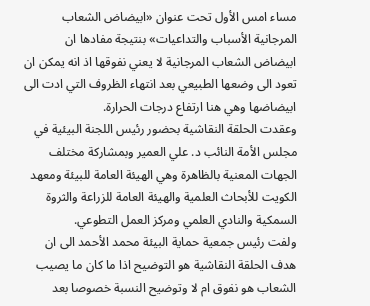مساء امس الأول تحت عنوان «ابيضاض الشعاب المرجانية الأسباب والتداعيات» بنتيجة مفادها ان ابيضاض الشعاب المرجانية لا يعني نفوقها اذ انه يمكن ان تعود الى وضعها الطبيعي بعد انتهاء الظروف التي ادت الى ابيضاضها وهي هنا ارتفاع درجات الحرارة.
وعقدت الحلقة النقاشية بحضور رئيس اللجنة البيئية في مجلس الأمة النائب د. علي العمير وبمشاركة مختلف الجهات المعنية بالظاهرة وهي الهيئة العامة للبيئة ومعهد الكويت للأبحاث العلمية والهيئة العامة للزراعة والثروة السمكية والنادي العلمي ومركز العمل التطوعي.
ولفت رئيس جمعية حماية البيئة محمد الأحمد الى ان هدف الحلقة النقاشية هو التوضيح اذا ما كان ما يصيب الشعاب هو نفوق ام لا وتوضيح النسبة خصوصا بعد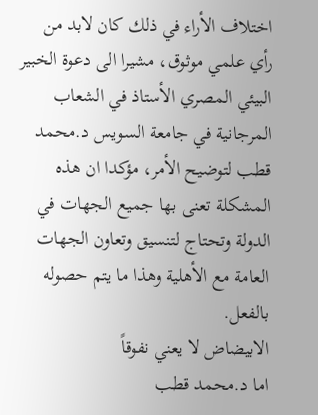اختلاف الأراء في ذلك كان لابد من رأي علمي موثوق، مشيرا الى دعوة الخبير البيئي المصري الأستاذ في الشعاب المرجانية في جامعة السويس د.محمد قطب لتوضيح الأمر، مؤكدا ان هذه المشكلة تعنى بها جميع الجهات في الدولة وتحتاج لتنسيق وتعاون الجهات العامة مع الأهلية وهذا ما يتم حصوله بالفعل.
الابيضاض لا يعني نفوقاً
اما د.محمد قطب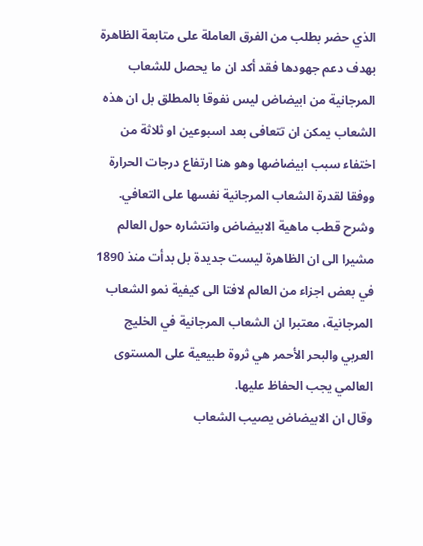الذي حضر بطلب من الفرق العاملة على متابعة الظاهرة بهدف دعم جهودها فقد أكد ان ما يحصل للشعاب المرجانية من ابيضاض ليس نفوقا بالمطلق بل ان هذه الشعاب يمكن ان تتعافى بعد اسبوعين او ثلاثة من اختفاء سبب ابيضاضها وهو هنا ارتفاع درجات الحرارة ووفقا لقدرة الشعاب المرجانية نفسها على التعافي.
وشرح قطب ماهية الابيضاض وانتشاره حول العالم مشيرا الى ان الظاهرة ليست جديدة بل بدأت منذ 1890 في بعض اجزاء من العالم لافتا الى كيفية نمو الشعاب المرجانية، معتبرا ان الشعاب المرجانية في الخليج العربي والبحر الأحمر هي ثروة طبيعية على المستوى العالمي يجب الحفاظ عليها.
وقال ان الابيضاض يصيب الشعاب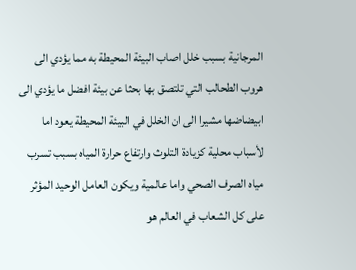المرجانية بسبب خلل اصاب البيئة المحيطة به مما يؤدي الى هروب الطحالب التي تلتصق بها بحثا عن بيئة افضل ما يؤدي الى ابيضاضها مشيرا الى ان الخلل في البيئة المحيطة يعود اما لأسباب محلية كزيادة التلوث وارتفاع حرارة المياه بسبب تسرب مياه الصرف الصحي واما عالمية ويكون العامل الوحيد المؤثر على كل الشعاب في العالم هو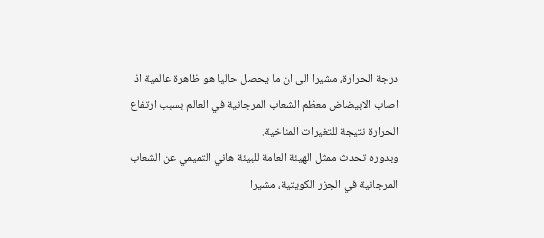درجة الحرارة، مشيرا الى ان ما يحصل حاليا هو ظاهرة عالمية اذ اصاب الابيضاض معظم الشعاب المرجانية في العالم بسبب ارتفاع الحرارة نتيجة للتغيرات المناخية.
وبدوره تحدث ممثل الهيئة العامة للبيئة هاني التميمي عن الشعاب المرجانية في الجزر الكويتية، مشيرا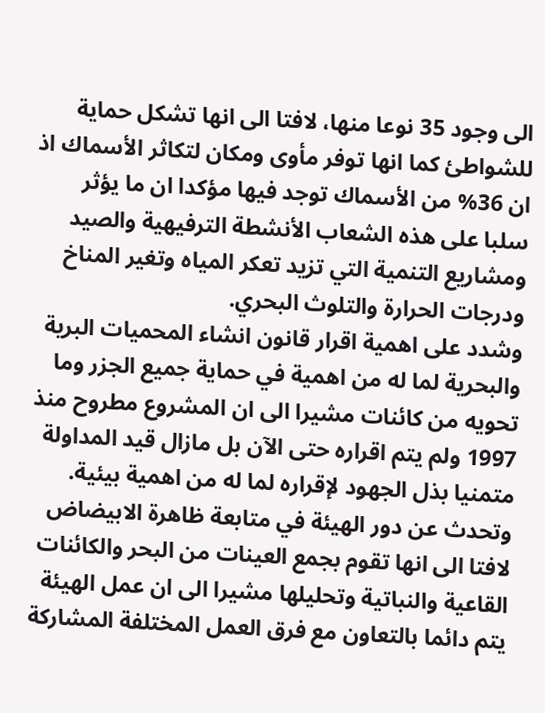الى وجود 35 نوعا منها، لافتا الى انها تشكل حماية للشواطئ كما انها توفر مأوى ومكان لتكاثر الأسماك اذ ان 36% من الأسماك توجد فيها مؤكدا ان ما يؤثر سلبا على هذه الشعاب الأنشطة الترفيهية والصيد ومشاريع التنمية التي تزيد تعكر المياه وتغير المناخ ودرجات الحرارة والتلوث البحري.
وشدد على اهمية اقرار قانون انشاء المحميات البرية والبحرية لما له من اهمية في حماية جميع الجزر وما تحويه من كائنات مشيرا الى ان المشروع مطروح منذ 1997 ولم يتم اقراره حتى الآن بل مازال قيد المداولة متمنيا بذل الجهود لإقراره لما له من اهمية بيئية.
وتحدث عن دور الهيئة في متابعة ظاهرة الابيضاض لافتا الى انها تقوم بجمع العينات من البحر والكائنات القاعية والنباتية وتحليلها مشيرا الى ان عمل الهيئة يتم دائما بالتعاون مع فرق العمل المختلفة المشاركة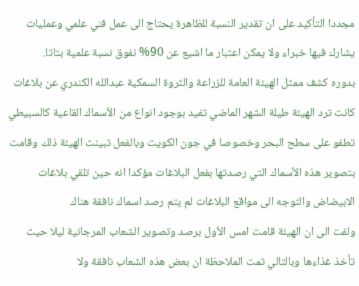مجددا التأكيد على ان تقدير النسبة للظاهرة يحتاج الى عمل فني علمي وعمليات يشارك فيها خبراء ولا يمكن اعتبار ما اشيع عن 90% نفوق نسبة علمية بتاتا.
بدوره كشف ممثل الهيئة العامة للزراعة والثروة السمكية عبدالله الكندري عن بلاغات كانت ترد الهيئة طيلة الشهر الماضي تفيد بوجود انواع من الأسماك القاعية كالسبيطي تطفو على سطح البحر وخصوصا في جون الكويت وبالفعل تبينت الهيئة ذلك وقامت بتصوير هذه الأسماك التي رصدتها بفعل البلاغات مؤكدا انه حين تلقي بلاغات الابيضاض والتوجه الى مواقع البلاغات لم يتم رصد اسماك نافقة هناك
ولفت الى ان الهيئة قامت امس الأول برصد وتصوير الشعاب المرجانية ليلا حيث تأخذ غذاءها وبالتالي تمت الملاحظة ان بعض هذه الشعاب نافقة ولا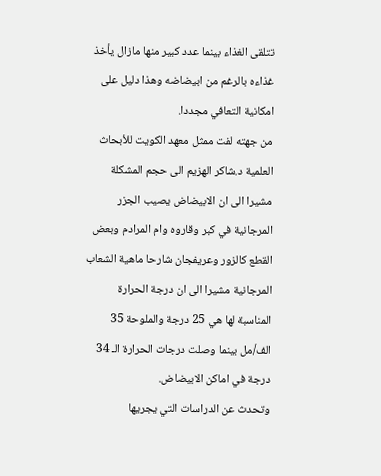تتلقى الغذاء بينما عدد كبير منها مازال يأخذ غذاءه بالرغم من ابيضاضه وهذا دليل على امكانية التعافي مجددا.
من جهته لفت ممثل معهد الكويت للأبحاث العلمية د.شاكر الهزيم الى حجم المشكلة مشيرا الى ان الابيضاض يصيب الجزر المرجانية في كبر وقاروه وام المرادم وبعض القطع كالزور وعريفجان شارحا ماهية الشعاب المرجانية مشيرا الى ان درجة الحرارة المناسبة لها هي 25 درجة والملوحة 35 الف/مل بينما وصلت درجات الحرارة الـ 34 درجة في اماكن الابيضاض.
وتحدث عن الدراسات التي يجريها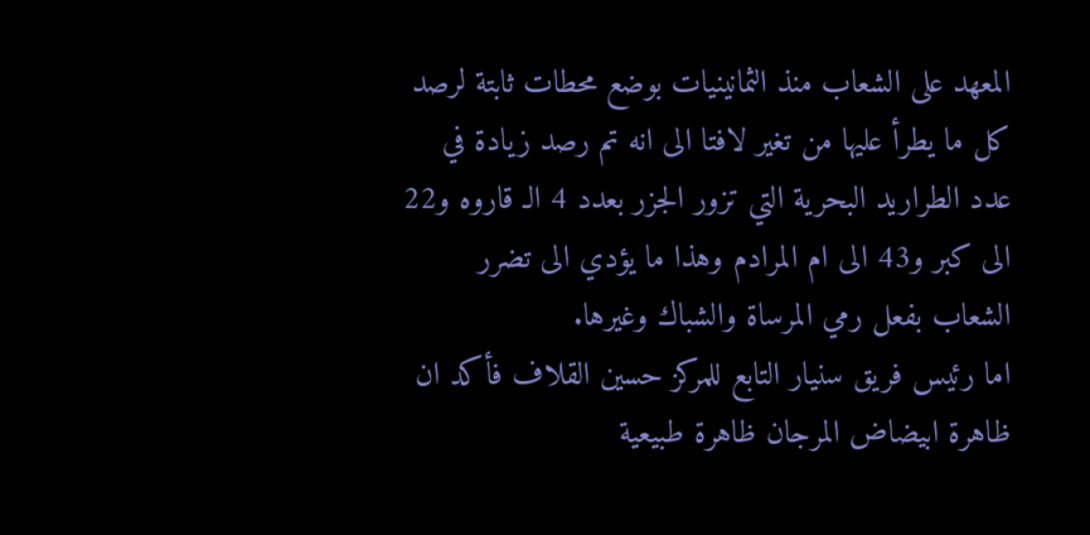المعهد على الشعاب منذ الثمانينيات بوضع محطات ثابتة لرصد كل ما يطرأ عليها من تغير لافتا الى انه تم رصد زيادة في عدد الطراريد البحرية التي تزور الجزر بعدد 4 الـ قاروه و22 الى كبر و43 الى ام المرادم وهذا ما يؤدي الى تضرر الشعاب بفعل رمي المرساة والشباك وغيرها.
اما رئيس فريق سنيار التابع للمركز حسين القلاف فأكد ان ظاهرة ابيضاض المرجان ظاهرة طبيعية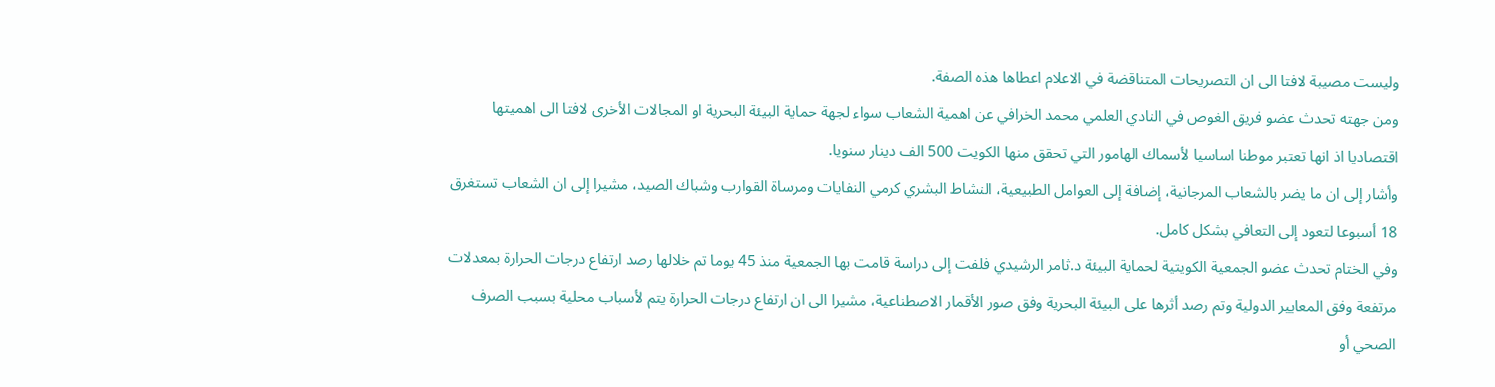وليست مصيبة لافتا الى ان التصريحات المتناقضة في الاعلام اعطاها هذه الصفة.
ومن جهته تحدث عضو فريق الغوص في النادي العلمي محمد الخرافي عن اهمية الشعاب سواء لجهة حماية البيئة البحرية او المجالات الأخرى لافتا الى اهميتها اقتصاديا اذ انها تعتبر موطنا اساسيا لأسماك الهامور التي تحقق منها الكويت 500 الف دينار سنويا.
وأشار إلى ان ما يضر بالشعاب المرجانية، إضافة إلى العوامل الطبيعية، النشاط البشري كرمي النفايات ومرساة القوارب وشباك الصيد، مشيرا إلى ان الشعاب تستغرق 18 أسبوعا لتعود إلى التعافي بشكل كامل.
وفي الختام تحدث عضو الجمعية الكويتية لحماية البيئة د.ثامر الرشيدي فلفت إلى دراسة قامت بها الجمعية منذ 45 يوما تم خلالها رصد ارتفاع درجات الحرارة بمعدلات مرتفعة وفق المعايير الدولية وتم رصد أثرها على البيئة البحرية وفق صور الأقمار الاصطناعية، مشيرا الى ان ارتفاع درجات الحرارة يتم لأسباب محلية بسبب الصرف الصحي أو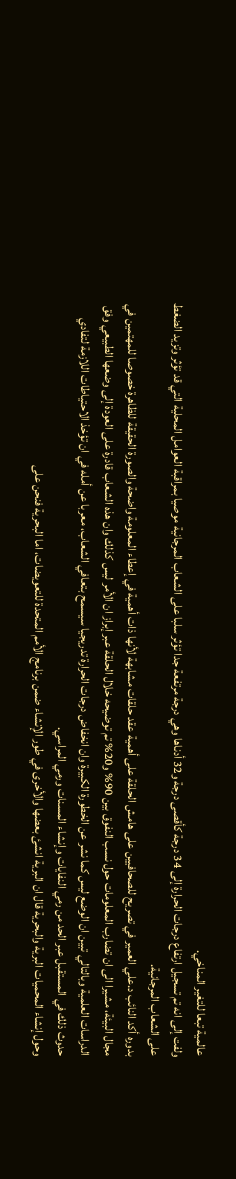عالمية تبعا للتغير المناخي.
ولفت إلى انه تم تسجيل ارتفاع درجات الحرارة إلى 34 درجة كأقصى درجة و32 أدناها وهي درجة مرتفعة جدا تؤثر سلبا على الشعاب المرجانية موصيا بمراقبة العوامل المحلية التي قد تؤثر وتزيد الضغط على الشعاب المرجانية.
بدوره أكد النائب د.علي العمير في تصريح للصحافيين على هامش الحلقة على أهمية عقد حلقات مشابهة لأنها ذات أهمية في إعطاء المعلومة واضحة والصورة الحقيقة للظاهرة خصوصا للمهتمين في مجال البيئة، مشيرا الى ان تضارب المعلومات حول نسب النفوق بين 90% و20% تم توضيحه خلال الحلقة عبر إبراز ان الأمر ليس كذلك وان هذه الشعاب قادرة على العودة إلى وضعها الطبيعي وفق الدراسات العلمية وبالتالي تبين ان الوضع ليس كما نشر عن الخطورة الكبيرة وان انخفاض درجات الحرارة تدريجيا سيسمح بتعافي الشعاب، معربا عن أمله في ان تؤخذ الاحتياطات اللازمة لتفادي حدوث ذلك في المستقبل عبر الحد من رمي النفايات وإنشاء المسنات ورمي المراسي.
وحول إنشاء المحميات البرية والبحرية قال ان البرية انشئ بعضها والأخرى في طور الإنشاء ضمن برنامج الأمم المتحدة للتعويضات، اما البحرية فنحن على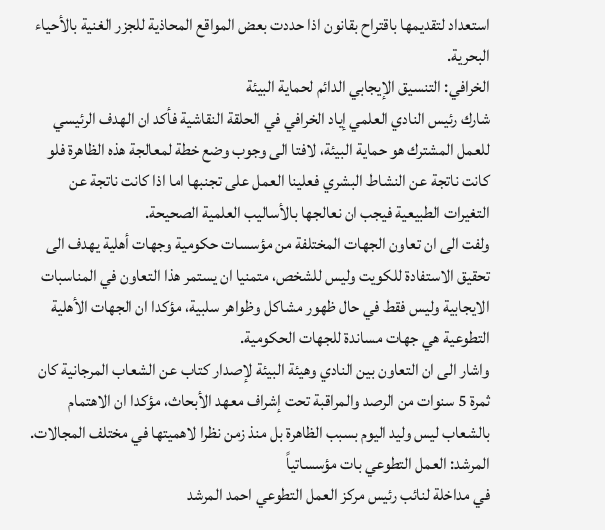استعداد لتقديمها باقتراح بقانون اذا حددت بعض المواقع المحاذية للجزر الغنية بالأحياء البحرية.
الخرافي: التنسيق الإيجابي الدائم لحماية البيئة
شارك رئيس النادي العلمي إياد الخرافي في الحلقة النقاشية فأكد ان الهدف الرئيسي للعمل المشترك هو حماية البيئة، لافتا الى وجوب وضع خطة لمعالجة هذه الظاهرة فلو كانت ناتجة عن النشاط البشري فعلينا العمل على تجنبها اما اذا كانت ناتجة عن التغيرات الطبيعية فيجب ان نعالجها بالأساليب العلمية الصحيحة.
ولفت الى ان تعاون الجهات المختلفة من مؤسسات حكومية وجهات أهلية يهدف الى تحقيق الاستفادة للكويت وليس للشخص، متمنيا ان يستمر هذا التعاون في المناسبات الايجابية وليس فقط في حال ظهور مشاكل وظواهر سلبية، مؤكدا ان الجهات الأهلية التطوعية هي جهات مساندة للجهات الحكومية.
واشار الى ان التعاون بين النادي وهيئة البيئة لإصدار كتاب عن الشعاب المرجانية كان ثمرة 5 سنوات من الرصد والمراقبة تحت إشراف معهد الأبحاث، مؤكدا ان الاهتمام بالشعاب ليس وليد اليوم بسبب الظاهرة بل منذ زمن نظرا لاهميتها في مختلف المجالات.
المرشد: العمل التطوعي بات مؤسساتياً
في مداخلة لنائب رئيس مركز العمل التطوعي احمد المرشد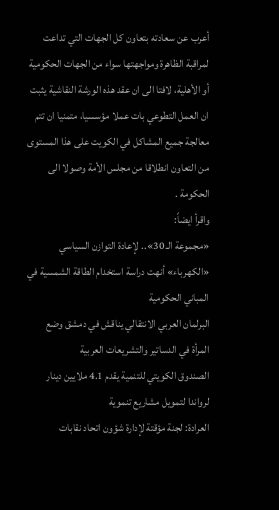أعرب عن سعادته بتعاون كل الجهات التي تداعت لمراقبة الظاهرة ومواجهتها سواء من الجهات الحكومية أو الأهلية، لافتا الى ان عقد هذه الورشة النقاشية يثبت ان العمل التطوعي بات عملا مؤسسيا، متمنيا ان تتم معالجة جميع المشاكل في الكويت على هذا المستوى من التعاون انطلاقا من مجلس الأمة وصولا الى الحكومة .
واقرأ ايضاً:
«مجموعة الـ 30».. لإعادة التوازن السياسي
«الكهرباء» أنهت دراسة استخدام الطاقة الشمسية في المباني الحكومية
البرلمان العربي الانتقالي يناقش في دمشق وضع المرأة في الدساتير والتشريعات العربية
الصندوق الكويتي للتنمية يقدم 4.1 ملايين دينار لرواندا لتمويل مشاريع تنموية
العرادة: لجنة مؤقتة لإدارة شؤون اتحاد نقابات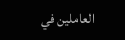العاملين في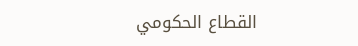القطاع الحكومي